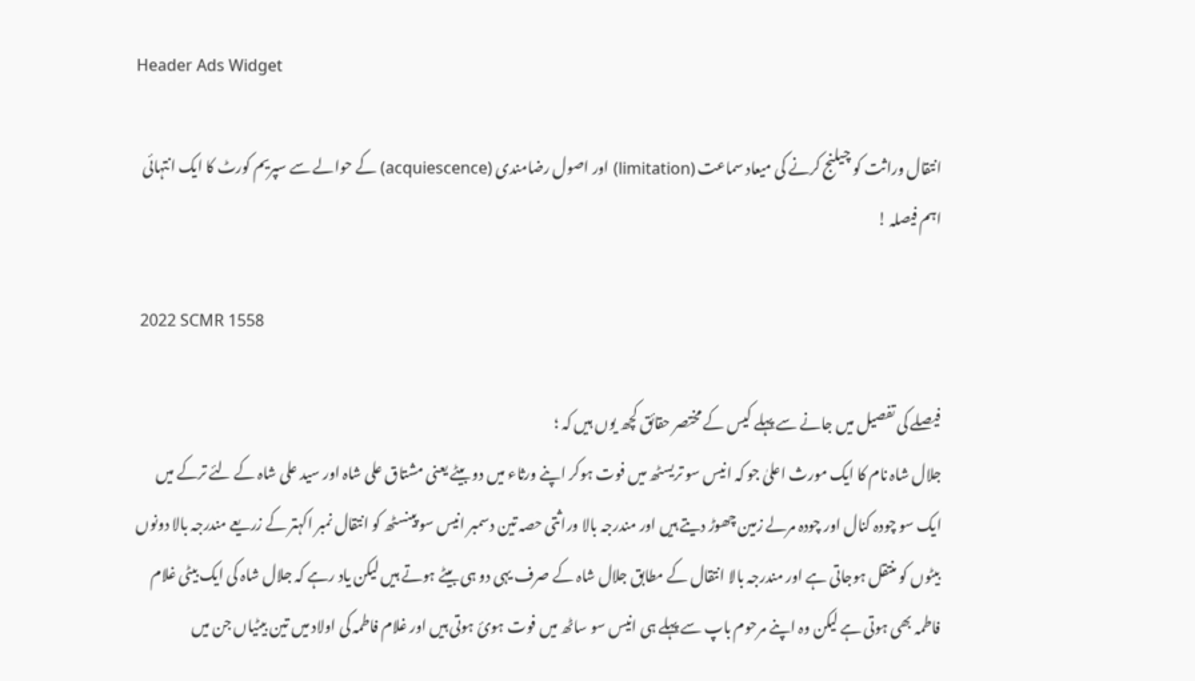Header Ads Widget

انتقال وراثت کو چیلنج کرنے کی میعاد سماعت (limitation) اور اصول رضامندی (acquiescence) کے حوالے سے سپریم کورٹ کا ایک انتہائی اہم فیصلہ !

 2022 SCMR 1558

فیصلے کی تفصیل میں جانے سے پہلے کیس کے مختصر حقائق کچھ یوں ہیں کہ ؛
جلال شاہ نام کا ایک مورث اعلیٰ جو کہ انیس سو تریسٹھ میں فوت ہوکر اپنے ورثاء میں دو بیٹے یعنی مشتاق علی شاہ اور سید علی شاہ کے لئے ترکے میں ایک سو چودہ کنال اور چودہ مرلے زمین چھوڑ دیتے ہیں اور مندرجہ بالا وراثتی حصہ تین دسمبر انیس سو پینسٹھ کو انتقال نمبر اکہتر کے زریعے مندرجہ بالا دونوں بیٹوں کو منتقل ہوجاتی ہے اور مندرجہ بالا انتقال کے مطابق جلال شاہ کے صرف یہی دو ہی بیٹے ہوتے ہیں لیکن یاد رہے کہ جلال شاہ کی ایک بیٹی غلام فاطمہ بھی ہوتی ہے لیکن وہ اپنے مرحوم باپ سے پہلے ہی انیس سو ساٹھ میں فوت ہوئ ہوتی ہیں اور غلام فاطمہ کی اولاد میں تین بیٹیاں جن میں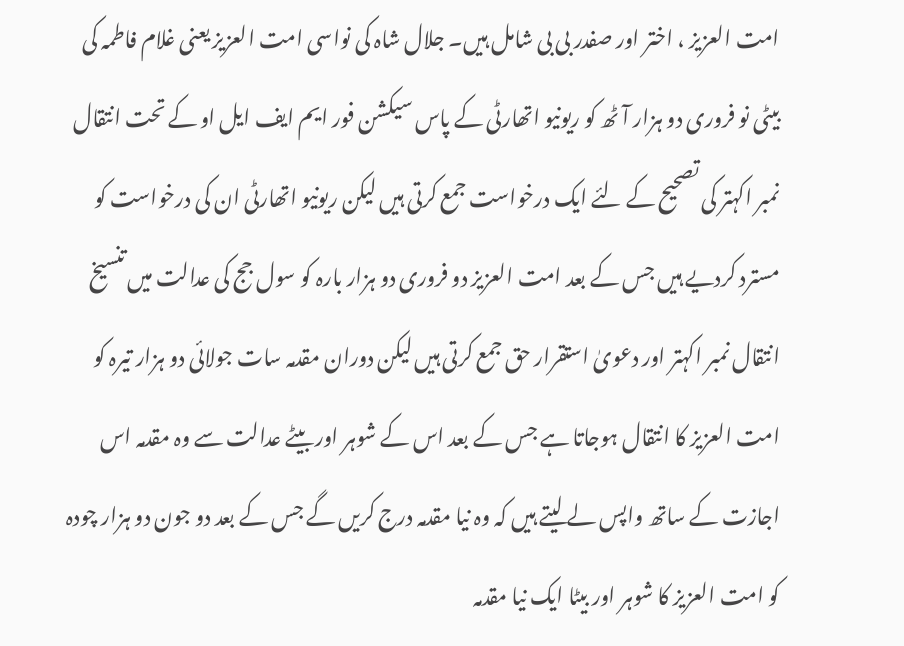امت العزیز ، اختر اور صفدر بی بی شامل ہیں۔ جلال شاہ کی نواسی امت العزیز یعنی غلام فاطمہ کی بیٹی نو فروری دو ہزار آٹھ کو ریونیو اتھارٹی کے پاس سیکشن فور ایم ایف ایل او کے تحت انتقال نمبر اکہتر کی تصحیح کے لئے ایک درخواست جمع کرتی ہیں لیکن ریونیو اتھارٹی ان کی درخواست کو مسترد کردیے ہیں جس کے بعد امت العزیز دو فروری دو ہزار بارہ کو سول جج کی عدالت میں تنسیخ انتقال نمبر اکہتر اور دعویٰ استقرار حق جمع کرتی ہیں لیکن دوران مقدمہ سات جولائی دو ہزار تیرہ کو امت العزیز کا انتقال ہوجاتا ہے جس کے بعد اس کے شوہر اور بیٹے عدالت سے وہ مقدمہ اس اجازت کے ساتھ واپس لے لیتے ہیں کہ وہ نیا مقدمہ درج کریں گے جس کے بعد دو جون دو ہزار چودہ کو امت العزیز کا شوہر اور بیٹا ایک نیا مقدمہ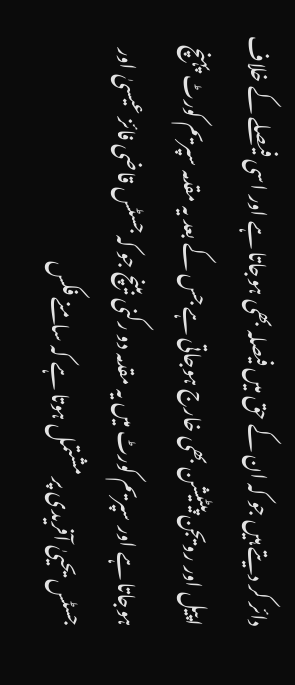دائر کر دیتے ہیں جو کہ ان کے حق میں فیصلہ بھی ہوجاتا ہے اور اسی فیصلے کے خلاف اپیل اور رویجن پیٹیشن بھی خارج ہوجاتی ہے جس کے بعد یہ مقدمہ سپریم کورٹ پہنچ ہوجاتا ہے اور سپریم کورٹ میں یہ مقدمہ دو رکنی بینچ جو کہ جسٹس قاضی فائز عیسیٰ اور جسٹس یحییٰ آفریدی پر مشتمل ہوتا ہے کہ سامنے فکس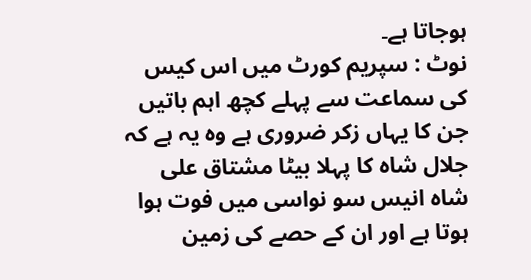ہوجاتا ہے۔
نوٹ : سپریم کورٹ میں اس کیس کی سماعت سے پہلے کچھ اہم باتیں جن کا یہاں زکر ضروری ہے وہ یہ ہے کہ جلال شاہ کا پہلا بیٹا مشتاق علی شاہ انیس سو نواسی میں فوت ہوا ہوتا ہے اور ان کے حصے کی زمین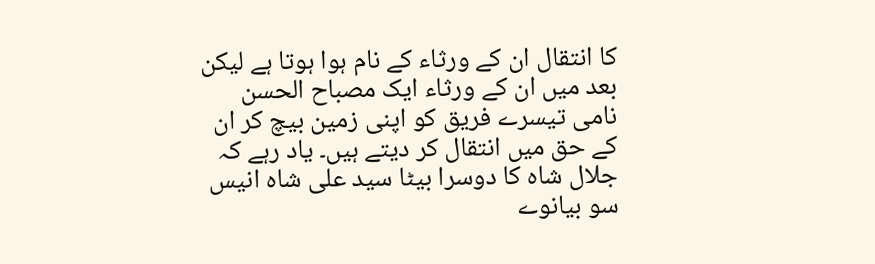کا انتقال ان کے ورثاء کے نام ہوا ہوتا ہے لیکن بعد میں ان کے ورثاء ایک مصباح الحسن نامی تیسرے فریق کو اپنی زمین بیچ کر ان کے حق میں انتقال کر دیتے ہیں۔ یاد رہے کہ جلال شاہ کا دوسرا بیٹا سید علی شاہ انیس سو بیانوے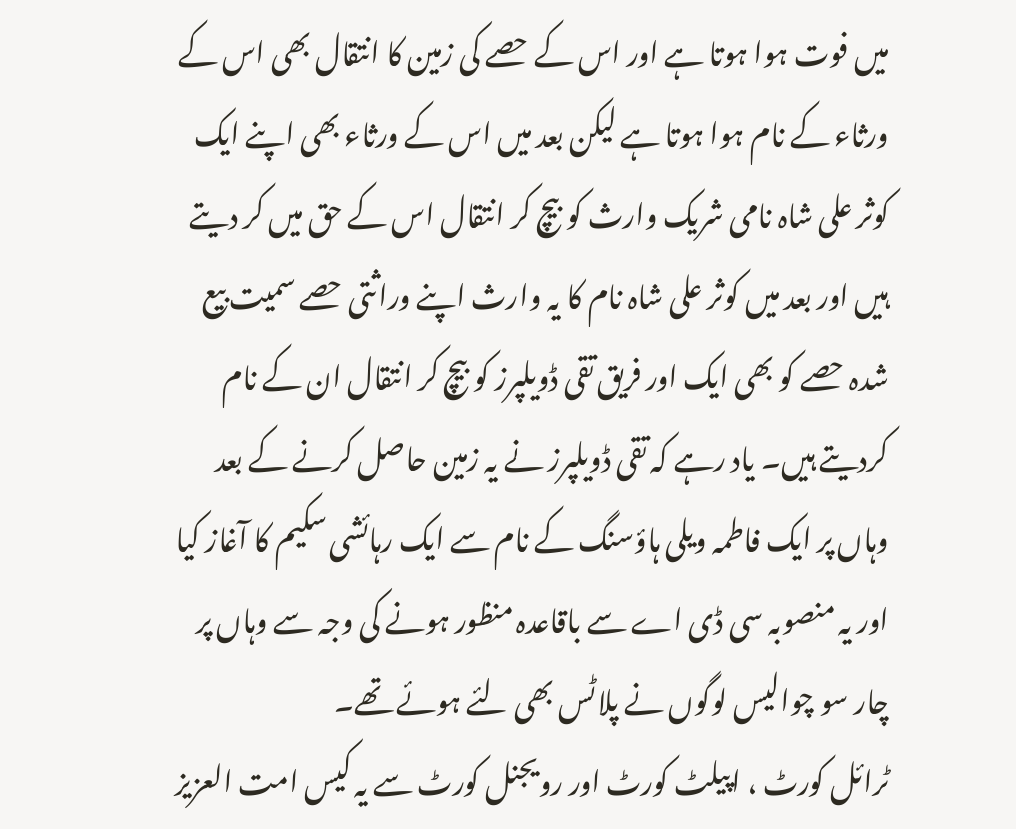میں فوت ہوا ہوتا ہے اور اس کے حصے کی زمین کا انتقال بھی اس کے ورثاء کے نام ہوا ہوتا ہے لیکن بعد میں اس کے ورثاء بھی اپنے ایک کوثر علی شاہ نامی شریک وارث کو بیچ کر انتقال اس کے حق میں کر دیتے ہیں اور بعد میں کوثر علی شاہ نام کا یہ وارث اپنے وراثتی حصے سمیت بیع شدہ حصے کو بھی ایک اور فریق تقی ڈویلپرز کو بیچ کر انتقال ان کے نام کردیتے ہیں۔ یاد رہے کہ تقی ڈویلپرز نے یہ زمین حاصل کرنے کے بعد وہاں پر ایک فاطمہ ویلی ہاؤسنگ کے نام سے ایک رہائشی سکیم کا آغاز کیا اور یہ منصوبہ سی ڈی اے سے باقاعدہ منظور ہونے کی وجہ سے وہاں پر چار سو چوالیس لوگوں نے پلاٹس بھی لئے ہوئے تھے۔
ٹرائل کورٹ ، اپیلٹ کورٹ اور رویجنل کورٹ سے یہ کیس امت العزیز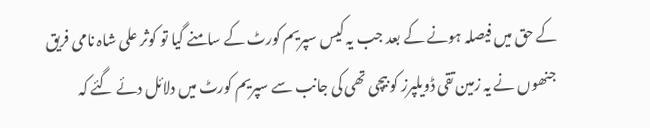کے حق میں فیصلہ ہونے کے بعد جب یہ کیس سپریم کورٹ کے سامنے گیا تو کوثر علی شاہ نامی فریق جنھوں نے یہ زمین تقی ڈویلپرز کو بیچی تھی کی جانب سے سپریم کورٹ میں دلائل دئے گئے کہ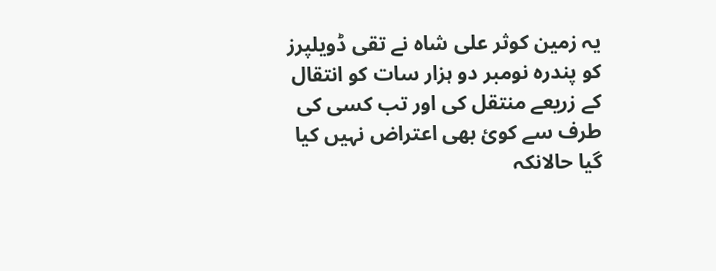یہ زمین کوثر علی شاہ نے تقی ڈویلپرز کو پندرہ نومبر دو ہزار سات کو انتقال کے زریعے منتقل کی اور تب کسی کی طرف سے کوئ بھی اعتراض نہیں کیا گیا حالانکہ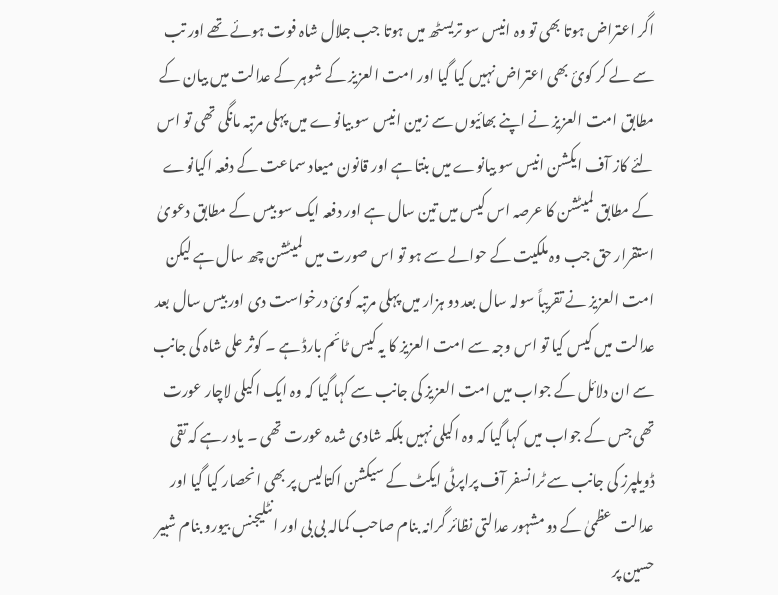اگر اعتراض ہوتا بھی تو وہ انیس سو تریسٹھ میں ہوتا جب جلال شاہ فوت ہوئے تھے اور تب سے لے کر کوئ بھی اعتراض نہیں کیا گیا اور امت العزیز کے شوہر کے عدالت میں بیان کے مطابق امت العزیز نے اپنے بھائیوں سے زمین انیس سو بیانوے میں پہلی مرتبہ مانگی تھی تو اس لئے کاز آف ایکشن انیس سو بیانوے میں بنتا ہے اور قانون میعاد سماعت کے دفعہ اکیانوے کے مطابق لمیٹشن کا عرصہ اس کیس میں تین سال ہے اور دفعہ ایک سو بیس کے مطابق دعویٰ استقرار حق جب وہ ملکیت کے حوالے سے ہو تو اس صورت میں لمیٹشن چھ سال ہے لیکن امت العزیز نے تقریباً سولہ سال بعد دو ہزار میں پہلی مرتبہ کوئ درخواست دی اور بیس سال بعد عدالت میں کیس کیا تو اس وجہ سے امت العزیز کا یہ کیس ٹائم بارڈ ہے ۔ کوثر علی شاہ کی جانب سے ان دلائل کے جواب میں امت العزیز کی جانب سے کہا گیا کہ وہ ایک اکیلی لاچار عورت تھی جس کے جواب میں کہا گیا کہ وہ اکیلی نہیں بلکہ شادی شدہ عورت تھی ۔ یاد رہے کہ تقی ڈویلپرز کی جانب سے ٹرانسفر آف پراپرٹی ایکٹ کے سیکشن اکتالیس پر بھی انحصار کیا گیا اور عدالت عظمیٰ کے دو مشہور عدالتی نظائر گرانہ بنام صاحب کمالہ بی بی اور انٹلیجنس بیورو بنام شبیر حسین پر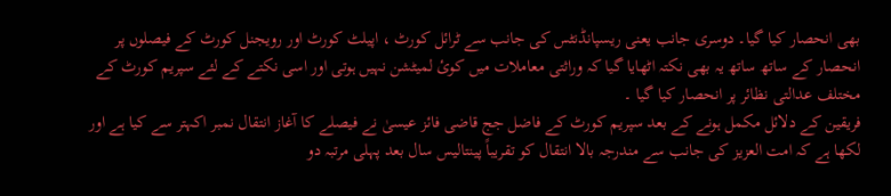بھی انحصار کیا گیا۔ دوسری جانب یعنی ریسپانڈنٹس کی جانب سے ٹرائل کورٹ ، اپیلٹ کورٹ اور رویجنل کورٹ کے فیصلوں پر انحصار کے ساتھ ساتھ یہ بھی نکتہ اٹھایا گیا کہ وراثتی معاملات میں کوئ لمیٹشن نہیں ہوتی اور اسی نکتے کے لئے سپریم کورٹ کے مختلف عدالتی نظائر پر انحصار کیا گیا ۔
فریقین کے دلائل مکمل ہونے کے بعد سپریم کورٹ کے فاضل جج قاضی فائز عیسیٰ نے فیصلے کا آغاز انتقال نمبر اکہتر سے کیا ہے اور لکھا ہے کہ امت العزیز کی جانب سے مندرجہ بالا انتقال کو تقریباً پینتالیس سال بعد پہلی مرتبہ دو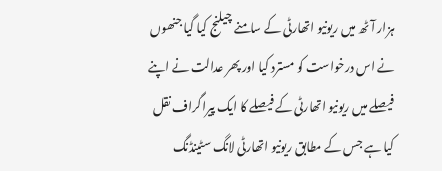ہزار آٹھ میں ریونیو اتھارٹی کے سامنے چیلنج کیا گیا جنھوں نے اس درخواست کو مسترد کیا اور پھر عدالت نے اپنے فیصلے میں ریونیو اتھارٹی کے فیصلے کا ایک پیراگراف نقل کیا ہے جس کے مطابق ریونیو اتھارٹی لانگ سٹینڈنگ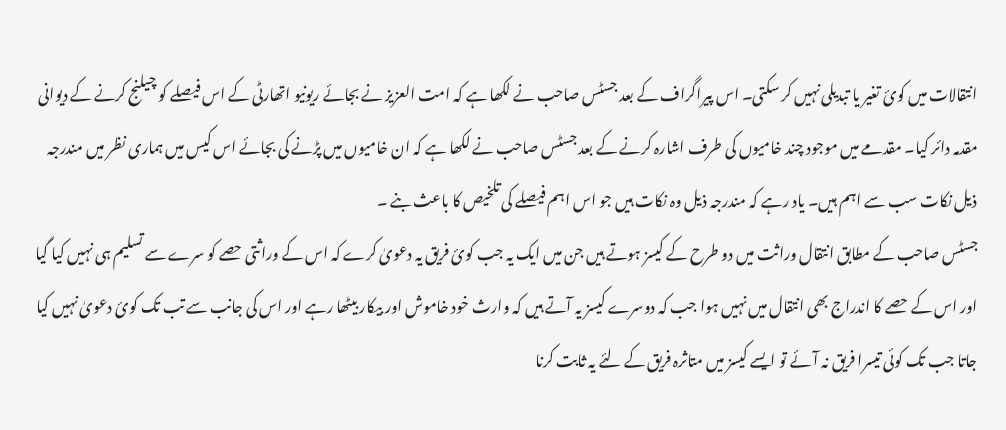انتقالات میں کوئ تغیر یا تبدیلی نہیں کر سکتی۔ اس پیراگراف کے بعد جسٹس صاحب نے لکھا ہے کہ امت العزیز نے بجائے ریونیو اتھارٹی کے اس فیصلے کو چیلنج کرنے کے دیوانی مقدمہ دائر کیا۔ مقدمے میں موجود چند خامیوں کی طرف اشارہ کرنے کے بعد جسٹس صاحب نے لکھا ہے کہ ان خامیوں میں پڑنے کی بجائے اس کیس میں ہماری نظر میں مندرجہ ذیل نکات سب سے اہم ہیں۔ یاد رہے کہ مندرجہ ذیل وہ نکات ہیں جو اس اہم فیصلے کی تلخیص کا باعث بنے ۔
جسٹس صاحب کے مطابق انتقال وراثت میں دو طرح کے کیسز ہوتے ہیں جن میں ایک یہ جب کوئ فریق یہ دعویٰ کرے کہ اس کے وراثتی حصے کو سرے سے تسلیم ہی نہیں کیا گیا اور اس کے حصے کا اندراج بھی انتقال میں نہیں ہوا جب کہ دوسرے کیسز یہ آتے ہیں کہ وارث خود خاموش اور بیکار بیٹھا رہے اور اس کی جانب سے تب تک کوئ دعویٰ نہیں کیا جاتا جب تک کوئی تیسرا فریق نہ آئے تو ایسے کیسز میں متاثرہ فریق کے لئے یہ ثابت کرنا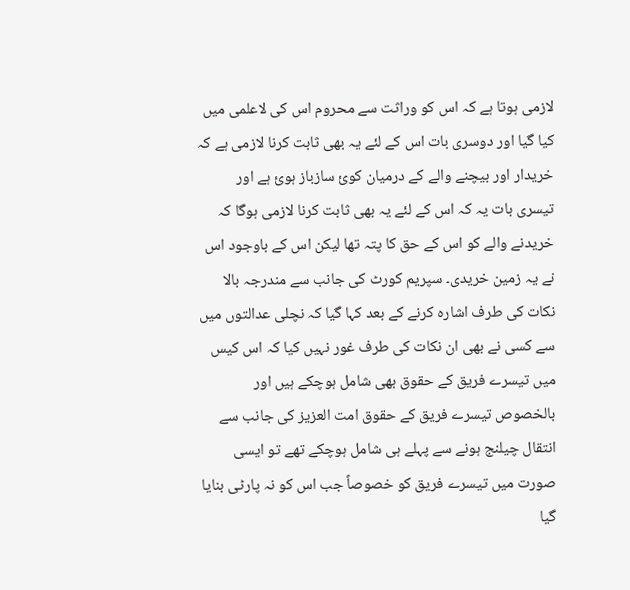لازمی ہوتا ہے کہ اس کو وراثت سے محروم اس کی لاعلمی میں کیا گیا اور دوسری بات اس کے لئے یہ بھی ثابت کرنا لازمی ہے کہ خریدار اور بیچنے والے کے درمیان کوئ سازباز ہوئ ہے اور تیسری بات یہ کہ اس کے لئے یہ بھی ثابت کرنا لازمی ہوگا کہ خریدنے والے کو اس کے حق کا پتہ تھا لیکن اس کے باوجود اس نے یہ زمین خریدی۔ سپریم کورٹ کی جانب سے مندرجہ بالا نکات کی طرف اشارہ کرنے کے بعد کہا گیا کہ نچلی عدالتوں میں سے کسی نے بھی ان نکات کی طرف غور نہیں کیا کہ اس کیس میں تیسرے فریق کے حقوق بھی شامل ہوچکے ہیں اور بالخصوص تیسرے فریق کے حقوق امت العزیز کی جانب سے انتقال چیلنج ہونے سے پہلے ہی شامل ہوچکے تھے تو ایسی صورت میں تیسرے فریق کو خصوصاً جب اس کو نہ پارٹی بنایا گیا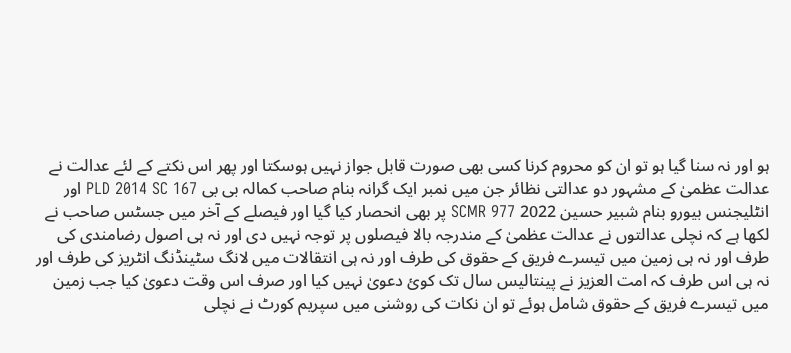ہو اور نہ سنا گیا ہو تو ان کو محروم کرنا کسی بھی صورت قابل جواز نہیں ہوسکتا اور پھر اس نکتے کے لئے عدالت نے عدالت عظمیٰ کے مشہور دو عدالتی نظائر جن میں نمبر ایک گرانہ بنام صاحب کمالہ بی بی PLD 2014 SC 167 اور انٹلیجنس بیورو بنام شبیر حسین 2022 SCMR 977 پر بھی انحصار کیا گیا اور فیصلے کے آخر میں جسٹس صاحب نے لکھا ہے کہ نچلی عدالتوں نے عدالت عظمیٰ کے مندرجہ بالا فیصلوں پر توجہ نہیں دی اور نہ ہی اصول رضامندی کی طرف اور نہ ہی زمین میں تیسرے فریق کے حقوق کی طرف اور نہ ہی انتقالات میں لانگ سٹینڈنگ انٹریز کی طرف اور نہ ہی اس طرف کہ امت العزیز نے پینتالیس سال تک کوئ دعویٰ نہیں کیا اور صرف اس وقت دعویٰ کیا جب زمین میں تیسرے فریق کے حقوق شامل ہوئے تو ان نکات کی روشنی میں سپریم کورٹ نے نچلی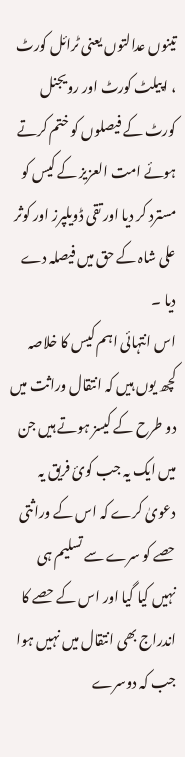تینوں عدالتوں یعنی ٹرائل کورٹ ، اپیلٹ کورٹ اور رویجنل کورٹ کے فیصلوں کو ختم کرتے ہوئے امت العزیز کے کیس کو مسترد کر دیا اور تقی ڈویلپرز اور کوثر علی شاہ کے حق میں فیصلہ دے دیا ۔
اس انتہائی اہم کیس کا خلاصہ کچھ یوں ہیں کہ انتقال وراثت میں دو طرح کے کیسز ہوتے ہیں جن میں ایک یہ جب کوئ فریق یہ دعویٰ کرے کہ اس کے وراثتی حصے کو سرے سے تسلیم ہی نہیں کیا گیا اور اس کے حصے کا اندراج بھی انتقال میں نہیں ہوا جب کہ دوسرے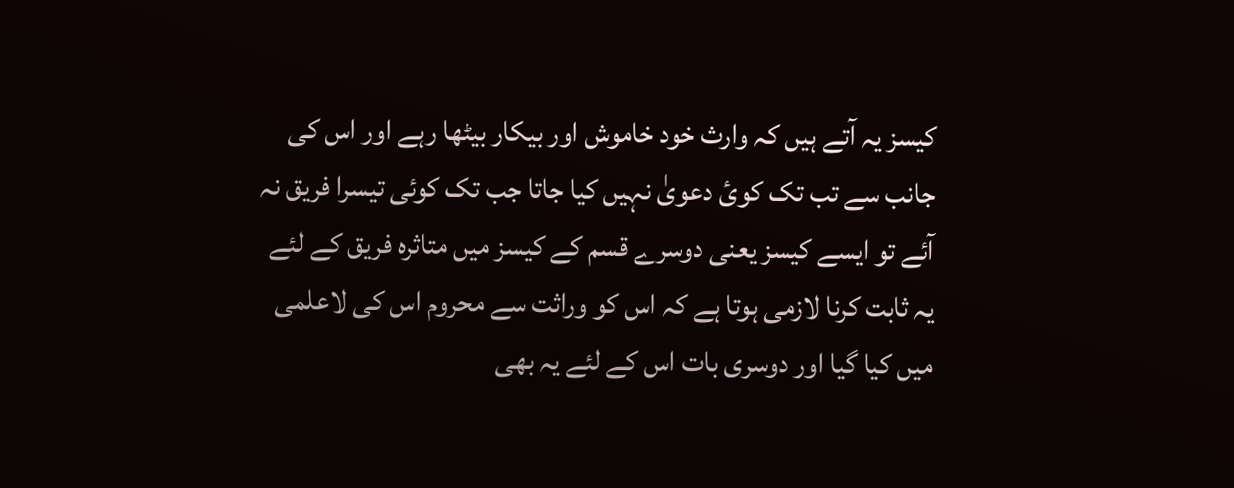کیسز یہ آتے ہیں کہ وارث خود خاموش اور بیکار بیٹھا رہے اور اس کی جانب سے تب تک کوئ دعویٰ نہیں کیا جاتا جب تک کوئی تیسرا فریق نہ آئے تو ایسے کیسز یعنی دوسرے قسم کے کیسز میں متاثرہ فریق کے لئے یہ ثابت کرنا لازمی ہوتا ہے کہ اس کو وراثت سے محروم اس کی لاعلمی میں کیا گیا اور دوسری بات اس کے لئے یہ بھی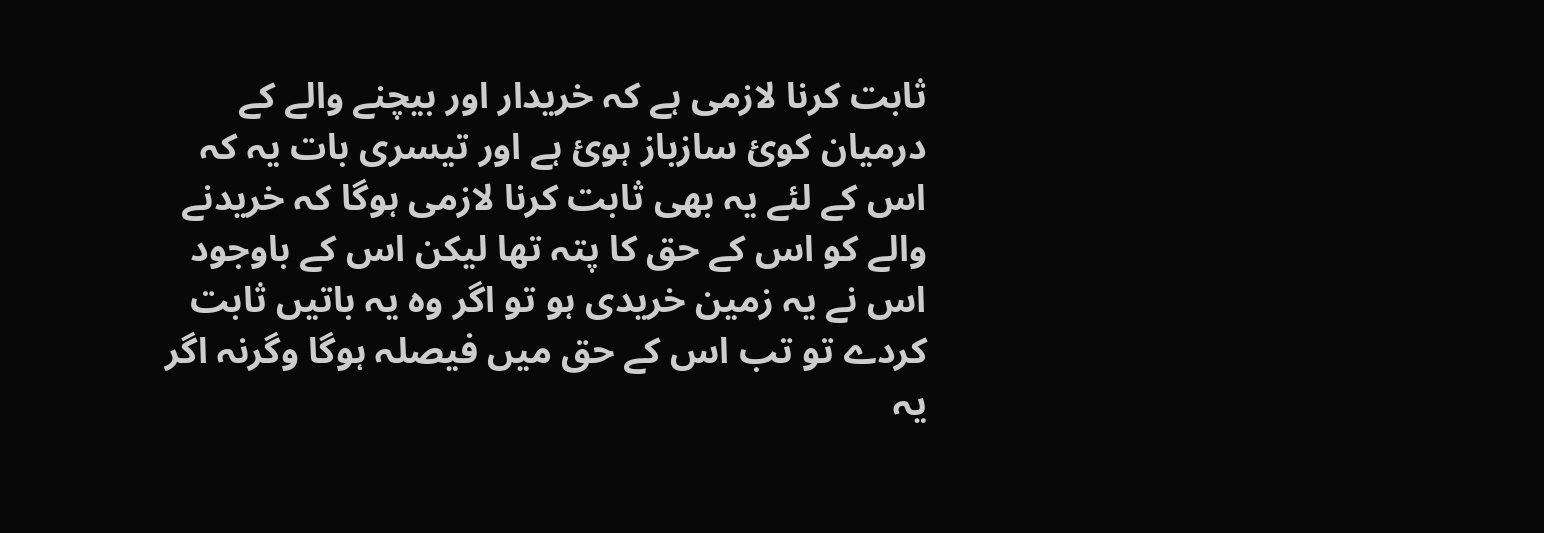ثابت کرنا لازمی ہے کہ خریدار اور بیچنے والے کے درمیان کوئ سازباز ہوئ ہے اور تیسری بات یہ کہ اس کے لئے یہ بھی ثابت کرنا لازمی ہوگا کہ خریدنے والے کو اس کے حق کا پتہ تھا لیکن اس کے باوجود اس نے یہ زمین خریدی ہو تو اگر وہ یہ باتیں ثابت کردے تو تب اس کے حق میں فیصلہ ہوگا وگرنہ اگر یہ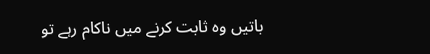باتیں وہ ثابت کرنے میں ناکام رہے تو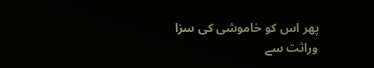پھر اس کو خاموشی کی سزا وراثت سے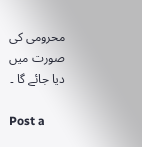محرومی کی صورت میں دیا جائے گا ۔

Post a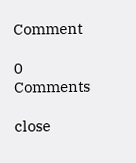Comment

0 Comments

close